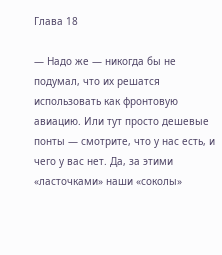Глава 18

— Надо же — никогда бы не подумал, что их решатся использовать как фронтовую авиацию. Или тут просто дешевые понты — смотрите, что у нас есть, и чего у вас нет. Да, за этими «ласточками» наши «соколы»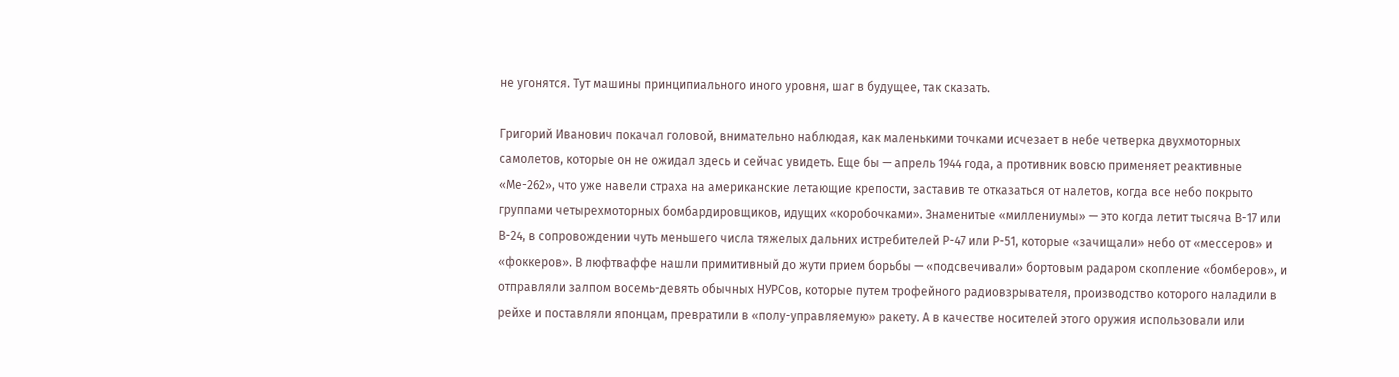не угонятся. Тут машины принципиального иного уровня, шаг в будущее, так сказать.

Григорий Иванович покачал головой, внимательно наблюдая, как маленькими точками исчезает в небе четверка двухмоторных самолетов, которые он не ожидал здесь и сейчас увидеть. Еще бы — апрель 1944 года, а противник вовсю применяет реактивные «Ме-262», что уже навели страха на американские летающие крепости, заставив те отказаться от налетов, когда все небо покрыто группами четырехмоторных бомбардировщиков, идущих «коробочками». Знаменитые «миллениумы» — это когда летит тысяча В-17 или В-24, в сопровождении чуть меньшего числа тяжелых дальних истребителей Р-47 или Р-51, которые «зачищали» небо от «мессеров» и «фоккеров». В люфтваффе нашли примитивный до жути прием борьбы — «подсвечивали» бортовым радаром скопление «бомберов», и отправляли залпом восемь-девять обычных НУРСов, которые путем трофейного радиовзрывателя, производство которого наладили в рейхе и поставляли японцам, превратили в «полу-управляемую» ракету. А в качестве носителей этого оружия использовали или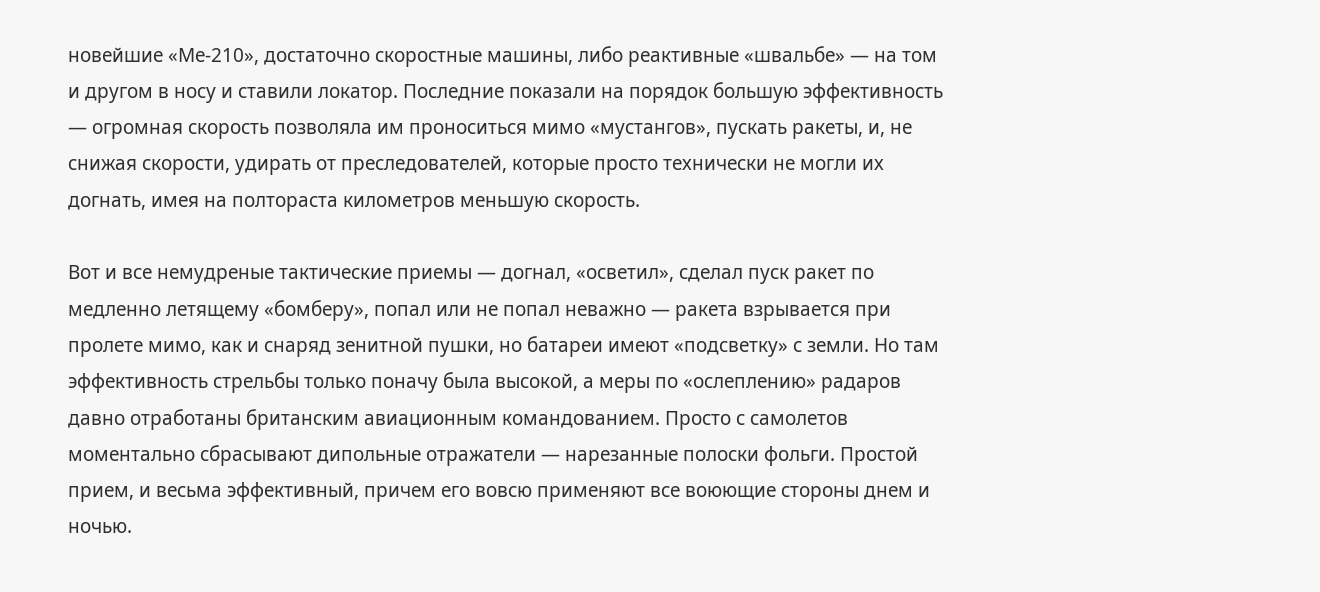новейшие «Ме-210», достаточно скоростные машины, либо реактивные «швальбе» — на том и другом в носу и ставили локатор. Последние показали на порядок большую эффективность — огромная скорость позволяла им проноситься мимо «мустангов», пускать ракеты, и, не снижая скорости, удирать от преследователей, которые просто технически не могли их догнать, имея на полтораста километров меньшую скорость.

Вот и все немудреные тактические приемы — догнал, «осветил», сделал пуск ракет по медленно летящему «бомберу», попал или не попал неважно — ракета взрывается при пролете мимо, как и снаряд зенитной пушки, но батареи имеют «подсветку» с земли. Но там эффективность стрельбы только поначу была высокой, а меры по «ослеплению» радаров давно отработаны британским авиационным командованием. Просто с самолетов моментально сбрасывают дипольные отражатели — нарезанные полоски фольги. Простой прием, и весьма эффективный, причем его вовсю применяют все воюющие стороны днем и ночью.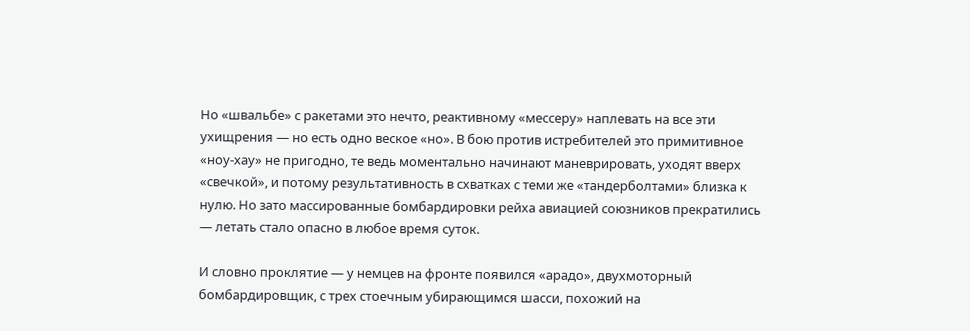Но «швальбе» с ракетами это нечто, реактивному «мессеру» наплевать на все эти ухищрения — но есть одно веское «но». В бою против истребителей это примитивное «ноу-хау» не пригодно, те ведь моментально начинают маневрировать, уходят вверх «свечкой», и потому результативность в схватках с теми же «тандерболтами» близка к нулю. Но зато массированные бомбардировки рейха авиацией союзников прекратились — летать стало опасно в любое время суток.

И словно проклятие — у немцев на фронте появился «арадо», двухмоторный бомбардировщик, с трех стоечным убирающимся шасси, похожий на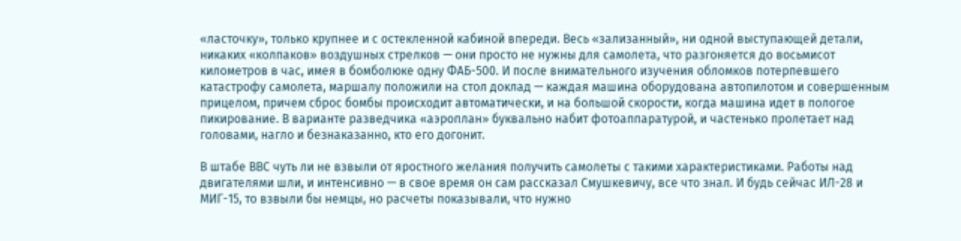«ласточку», только крупнее и с остекленной кабиной впереди. Весь «зализанный», ни одной выступающей детали, никаких «колпаков» воздушных стрелков — они просто не нужны для самолета, что разгоняется до восьмисот километров в час, имея в бомболюке одну ФАБ-500. И после внимательного изучения обломков потерпевшего катастрофу самолета, маршалу положили на стол доклад — каждая машина оборудована автопилотом и совершенным прицелом, причем сброс бомбы происходит автоматически, и на большой скорости, когда машина идет в пологое пикирование. В варианте разведчика «аэроплан» буквально набит фотоаппаратурой, и частенько пролетает над головами, нагло и безнаказанно, кто его догонит.

В штабе ВВС чуть ли не взвыли от яростного желания получить самолеты с такими характеристиками. Работы над двигателями шли, и интенсивно — в свое время он сам рассказал Смушкевичу, все что знал. И будь сейчас ИЛ-28 и МИГ-15, то взвыли бы немцы, но расчеты показывали, что нужно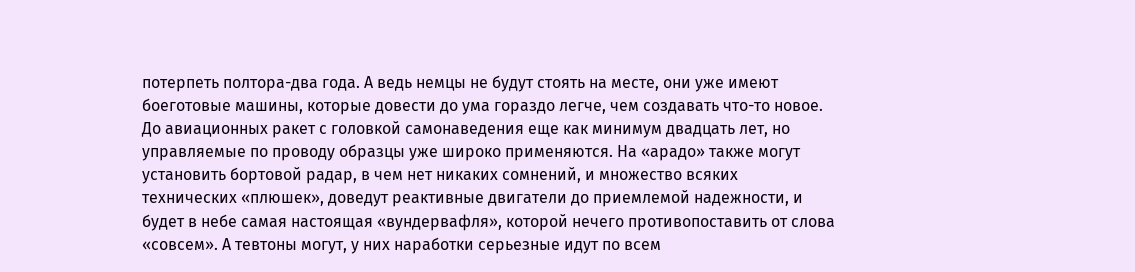потерпеть полтора-два года. А ведь немцы не будут стоять на месте, они уже имеют боеготовые машины, которые довести до ума гораздо легче, чем создавать что-то новое. До авиационных ракет с головкой самонаведения еще как минимум двадцать лет, но управляемые по проводу образцы уже широко применяются. На «арадо» также могут установить бортовой радар, в чем нет никаких сомнений, и множество всяких технических «плюшек», доведут реактивные двигатели до приемлемой надежности, и будет в небе самая настоящая «вундервафля», которой нечего противопоставить от слова «совсем». А тевтоны могут, у них наработки серьезные идут по всем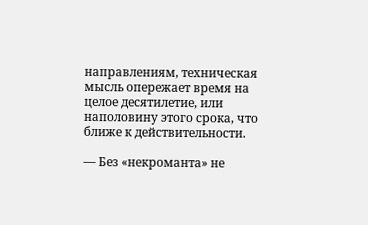направлениям, техническая мысль опережает время на целое десятилетие, или наполовину этого срока, что ближе к действительности.

— Без «некроманта» не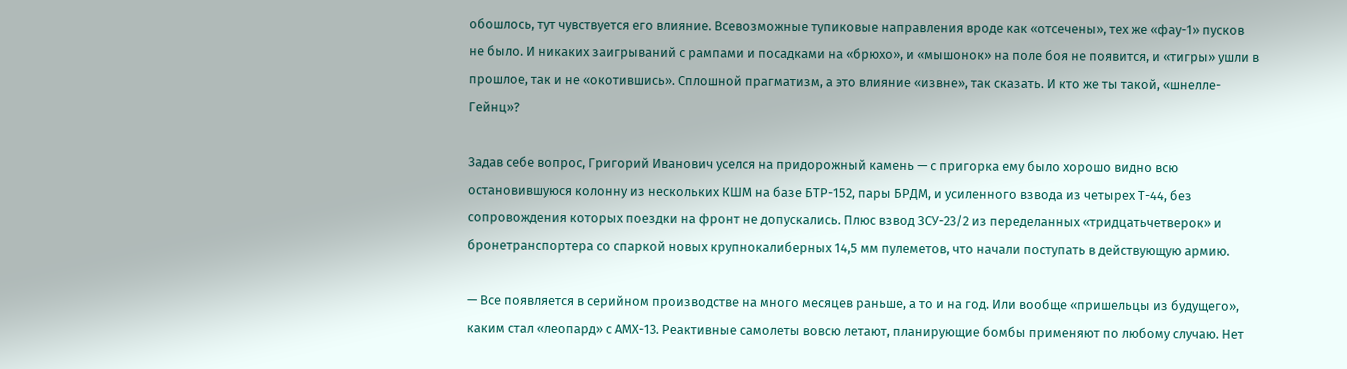обошлось, тут чувствуется его влияние. Всевозможные тупиковые направления вроде как «отсечены», тех же «фау-1» пусков не было. И никаких заигрываний с рампами и посадками на «брюхо», и «мышонок» на поле боя не появится, и «тигры» ушли в прошлое, так и не «окотившись». Сплошной прагматизм, а это влияние «извне», так сказать. И кто же ты такой, «шнелле-Гейнц»?

Задав себе вопрос, Григорий Иванович уселся на придорожный камень — с пригорка ему было хорошо видно всю остановившуюся колонну из нескольких КШМ на базе БТР-152, пары БРДМ, и усиленного взвода из четырех Т-44, без сопровождения которых поездки на фронт не допускались. Плюс взвод ЗСУ-23/2 из переделанных «тридцатьчетверок» и бронетранспортера со спаркой новых крупнокалиберных 14,5 мм пулеметов, что начали поступать в действующую армию.

— Все появляется в серийном производстве на много месяцев раньше, а то и на год. Или вообще «пришельцы из будущего», каким стал «леопард» с АМХ-13. Реактивные самолеты вовсю летают, планирующие бомбы применяют по любому случаю. Нет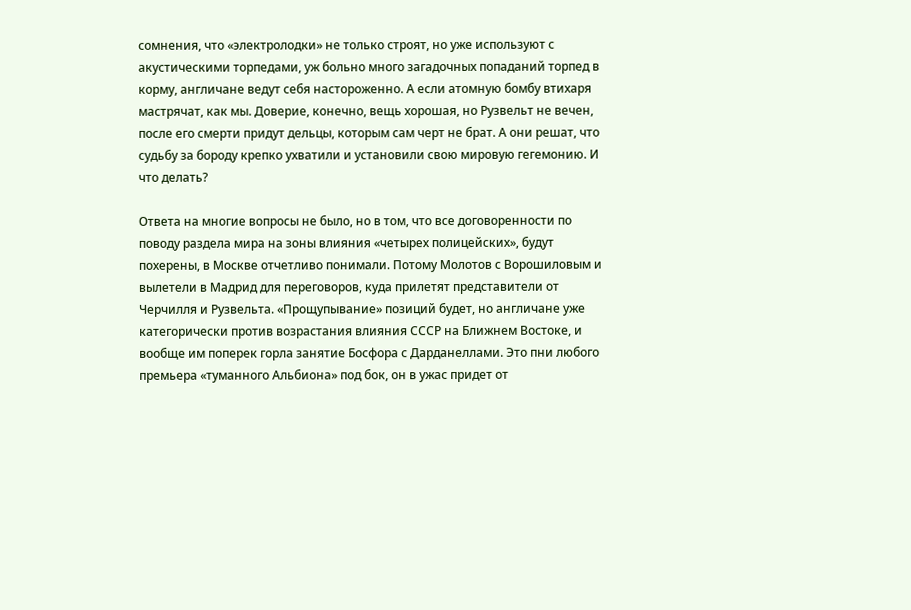сомнения, что «электролодки» не только строят, но уже используют с акустическими торпедами, уж больно много загадочных попаданий торпед в корму, англичане ведут себя настороженно. А если атомную бомбу втихаря мастрячат, как мы. Доверие, конечно, вещь хорошая, но Рузвельт не вечен, после его смерти придут дельцы, которым сам черт не брат. А они решат, что судьбу за бороду крепко ухватили и установили свою мировую гегемонию. И что делать?

Ответа на многие вопросы не было, но в том, что все договоренности по поводу раздела мира на зоны влияния «четырех полицейских», будут похерены, в Москве отчетливо понимали. Потому Молотов с Ворошиловым и вылетели в Мадрид для переговоров, куда прилетят представители от Черчилля и Рузвельта. «Прощупывание» позиций будет, но англичане уже категорически против возрастания влияния СССР на Ближнем Востоке, и вообще им поперек горла занятие Босфора с Дарданеллами. Это пни любого премьера «туманного Альбиона» под бок, он в ужас придет от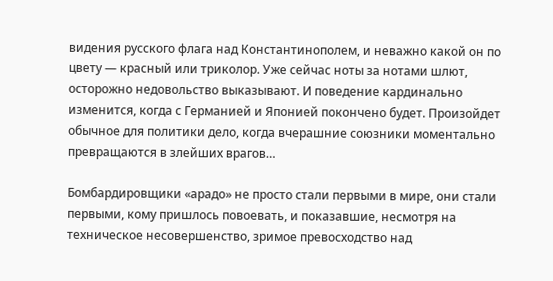видения русского флага над Константинополем, и неважно какой он по цвету — красный или триколор. Уже сейчас ноты за нотами шлют, осторожно недовольство выказывают. И поведение кардинально изменится, когда с Германией и Японией покончено будет. Произойдет обычное для политики дело, когда вчерашние союзники моментально превращаются в злейших врагов…

Бомбардировщики «арадо» не просто стали первыми в мире, они стали первыми, кому пришлось повоевать, и показавшие, несмотря на техническое несовершенство, зримое превосходство над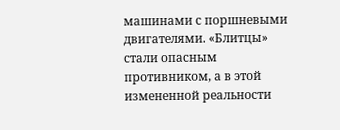машинами с поршневыми двигателями. «Блитцы» стали опасным противником, а в этой измененной реальности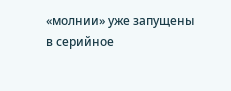«молнии» уже запущены в серийное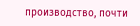производство, почти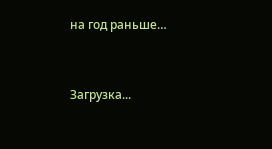на год раньше…


Загрузка...